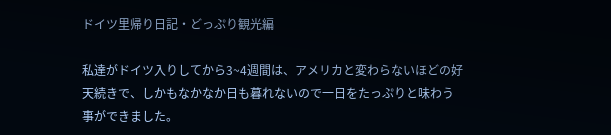ドイツ里帰り日記・どっぷり観光編

私達がドイツ入りしてから3~4週間は、アメリカと変わらないほどの好天続きで、しかもなかなか日も暮れないので一日をたっぷりと味わう事ができました。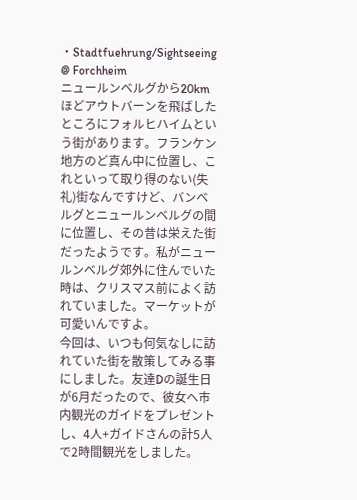・Stadtfuehrung/Sightseeing @ Forchheim
ニュールンベルグから20kmほどアウトバーンを飛ばしたところにフォルヒハイムという街があります。フランケン地方のど真ん中に位置し、これといって取り得のない(失礼)街なんですけど、バンベルグとニュールンベルグの間に位置し、その昔は栄えた街だったようです。私がニュールンベルグ郊外に住んでいた時は、クリスマス前によく訪れていました。マーケットが可愛いんですよ。
今回は、いつも何気なしに訪れていた街を散策してみる事にしました。友達Dの誕生日が6月だったので、彼女へ市内観光のガイドをプレゼントし、4人+ガイドさんの計5人で2時間観光をしました。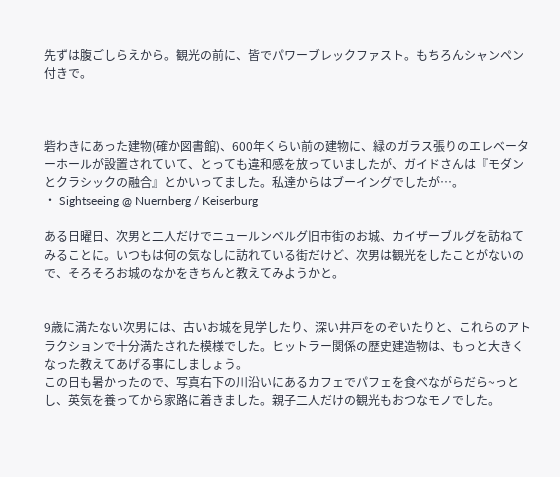先ずは腹ごしらえから。観光の前に、皆でパワーブレックファスト。もちろんシャンペン付きで。



砦わきにあった建物(確か図書館)、600年くらい前の建物に、緑のガラス張りのエレベーターホールが設置されていて、とっても違和感を放っていましたが、ガイドさんは『モダンとクラシックの融合』とかいってました。私達からはブーイングでしたが…。
・ Sightseeing @ Nuernberg / Keiserburg

ある日曜日、次男と二人だけでニュールンベルグ旧市街のお城、カイザーブルグを訪ねてみることに。いつもは何の気なしに訪れている街だけど、次男は観光をしたことがないので、そろそろお城のなかをきちんと教えてみようかと。


9歳に満たない次男には、古いお城を見学したり、深い井戸をのぞいたりと、これらのアトラクションで十分満たされた模様でした。ヒットラー関係の歴史建造物は、もっと大きくなった教えてあげる事にしましょう。
この日も暑かったので、写真右下の川沿いにあるカフェでパフェを食べながらだら~っとし、英気を養ってから家路に着きました。親子二人だけの観光もおつなモノでした。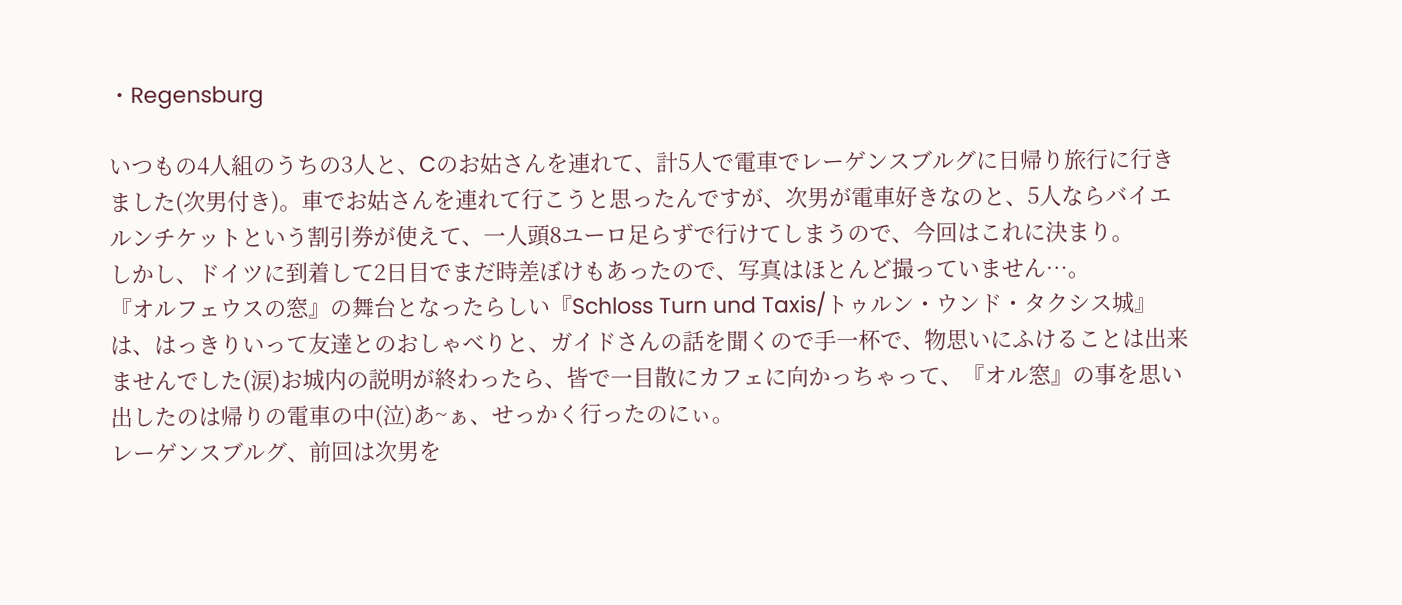・Regensburg

いつもの4人組のうちの3人と、Cのお姑さんを連れて、計5人で電車でレーゲンスブルグに日帰り旅行に行きました(次男付き)。車でお姑さんを連れて行こうと思ったんですが、次男が電車好きなのと、5人ならバイエルンチケットという割引券が使えて、一人頭8ユーロ足らずで行けてしまうので、今回はこれに決まり。
しかし、ドイツに到着して2日目でまだ時差ぼけもあったので、写真はほとんど撮っていません…。
『オルフェウスの窓』の舞台となったらしい『Schloss Turn und Taxis/トゥルン・ウンド・タクシス城』は、はっきりいって友達とのおしゃべりと、ガイドさんの話を聞くので手一杯で、物思いにふけることは出来ませんでした(涙)お城内の説明が終わったら、皆で一目散にカフェに向かっちゃって、『オル窓』の事を思い出したのは帰りの電車の中(泣)あ~ぁ、せっかく行ったのにぃ。
レーゲンスブルグ、前回は次男を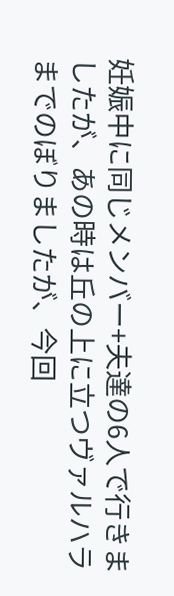妊娠中に同じメンバー+夫達の6人で行きましたが、あの時は丘の上に立つヴァルハラまでのぼりましたが、今回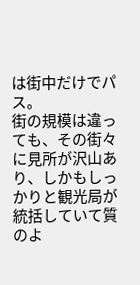は街中だけでパス。
街の規模は違っても、その街々に見所が沢山あり、しかもしっかりと観光局が統括していて質のよ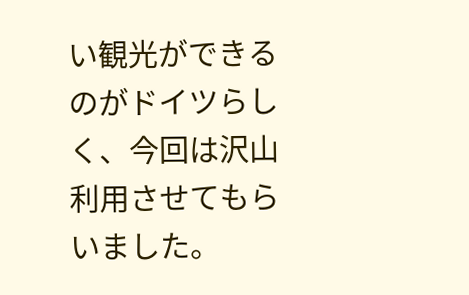い観光ができるのがドイツらしく、今回は沢山利用させてもらいました。